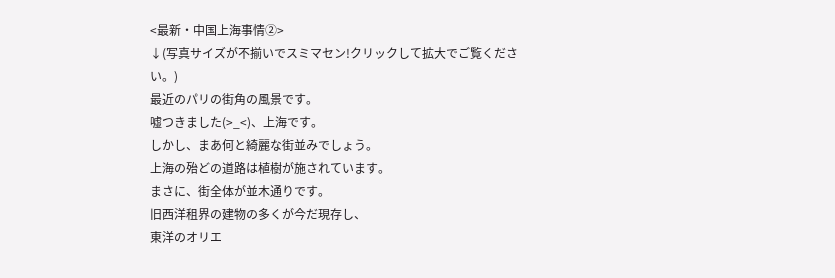<最新・中国上海事情②>
↓(写真サイズが不揃いでスミマセン!クリックして拡大でご覧ください。)
最近のパリの街角の風景です。
嘘つきました(>_<)、上海です。
しかし、まあ何と綺麗な街並みでしょう。
上海の殆どの道路は植樹が施されています。
まさに、街全体が並木通りです。
旧西洋租界の建物の多くが今だ現存し、
東洋のオリエ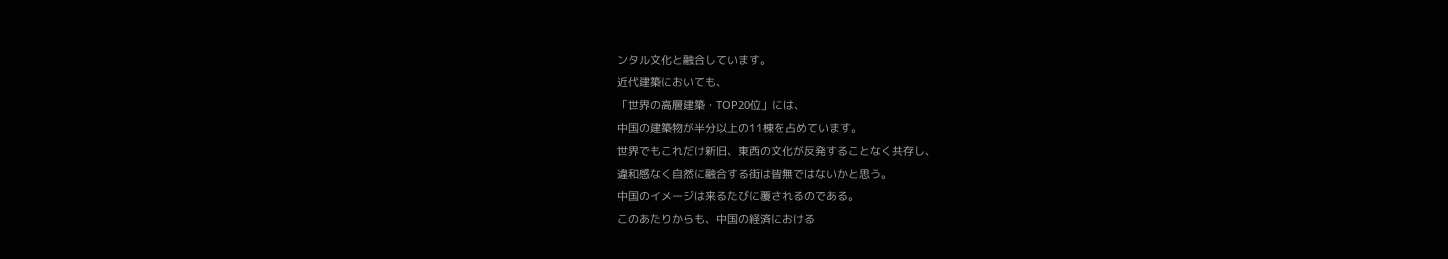ンタル文化と融合しています。
近代建築においても、
「世界の高層建築・TOP20位」には、
中国の建築物が半分以上の11棟を占めています。
世界でもこれだけ新旧、東西の文化が反発することなく共存し、
違和感なく自然に融合する街は皆無ではないかと思う。
中国のイメージは来るたびに覆されるのである。
このあたりからも、中国の経済における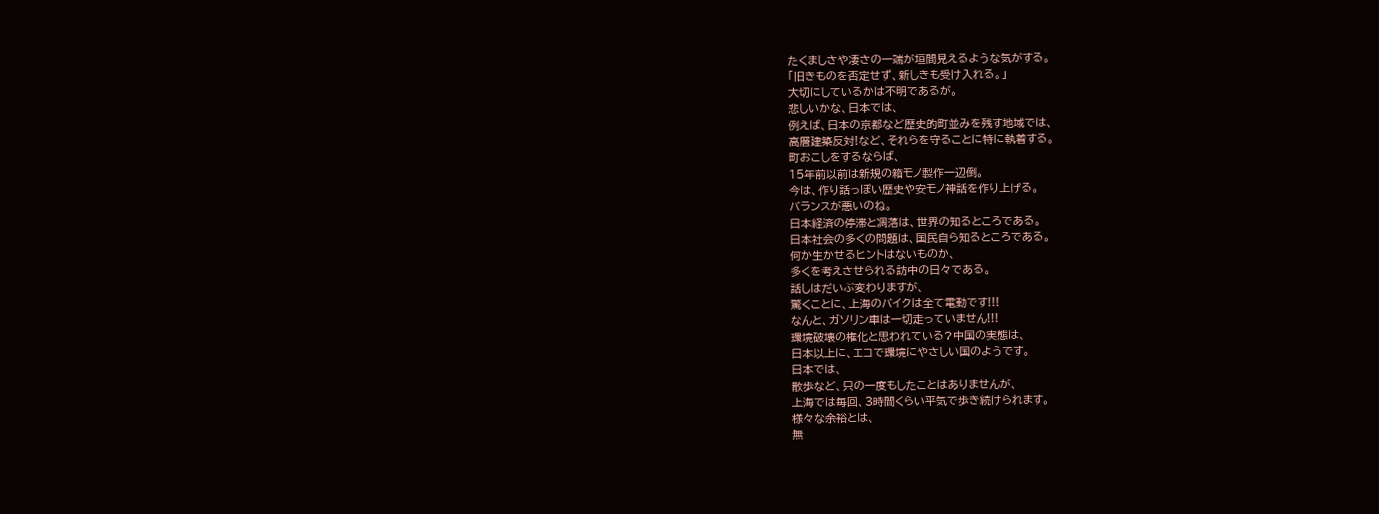たくましさや凄さの一端が垣間見えるような気がする。
「旧きものを否定せず、新しきも受け入れる。」
大切にしているかは不明であるが。
悲しいかな、日本では、
例えば、日本の京都など歴史的町並みを残す地域では、
高層建築反対!など、それらを守ることに特に執着する。
町おこしをするならば、
15年前以前は新規の箱モノ製作一辺倒。
今は、作り話っぽい歴史や安モノ神話を作り上げる。
バランスが悪いのね。
日本経済の停滞と凋落は、世界の知るところである。
日本社会の多くの問題は、国民自ら知るところである。
何か生かせるヒントはないものか、
多くを考えさせられる訪中の日々である。
話しはだいぶ変わりますが、
驚くことに、上海のバイクは全て電動です!!!
なんと、ガソリン車は一切走っていません!!!
環境破壊の権化と思われている?中国の実態は、
日本以上に、エコで環境にやさしい国のようです。
日本では、
散歩など、只の一度もしたことはありませんが、
上海では毎回、3時間くらい平気で歩き続けられます。
様々な余裕とは、
無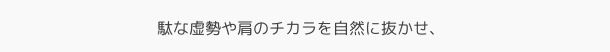駄な虚勢や肩のチカラを自然に抜かせ、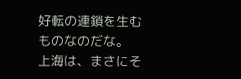好転の連鎖を生むものなのだな。
上海は、まさにそ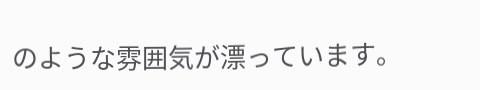のような雰囲気が漂っています。